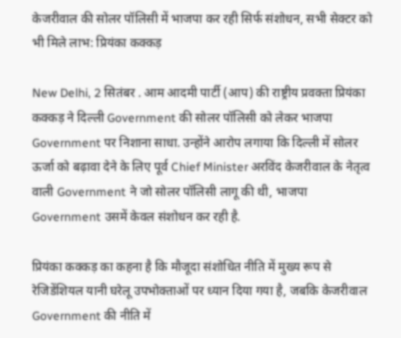केजरीवाल की सोलर पॉलिसी में भाजपा कर रही सिर्फ संशोधन, सभी सेक्टर को भी मिले लाभ: प्रियंका कक्कड़

New Delhi, 2 सितंबर . आम आदमी पार्टी (आप) की राष्ट्रीय प्रवक्ता प्रियंका कक्कड़ ने दिल्ली Government की सोलर पॉलिसी को लेकर भाजपा Government पर निशाना साधा. उन्होंने आरोप लगाया कि दिल्ली में सोलर ऊर्जा को बढ़ावा देने के लिए पूर्व Chief Minister अरविंद केजरीवाल के नेतृत्व वाली Government ने जो सोलर पॉलिसी लागू की थी, भाजपा Government उसमें केवल संशोधन कर रही है.

प्रियंका कक्कड़ का कहना है कि मौजूदा संशोधित नीति में मुख्य रूप से रेजिडेंशियल यानी घरेलू उपभोक्ताओं पर ध्यान दिया गया है, जबकि केजरीवाल Government की नीति में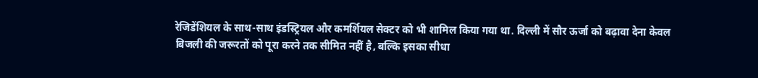रेजिडेंशियल के साथ-साथ इंडस्ट्रियल और कमर्शियल सेक्टर को भी शामिल किया गया था. दिल्ली में सौर ऊर्जा को बढ़ावा देना केवल बिजली की जरूरतों को पूरा करने तक सीमित नहीं है, बल्कि इसका सीधा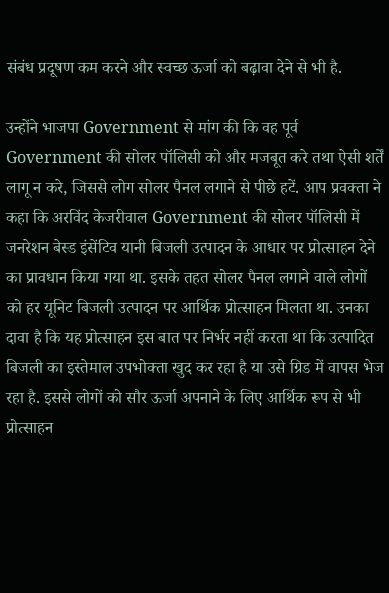संबंध प्रदूषण कम करने और स्वच्छ ऊर्जा को बढ़ावा देने से भी है.

उन्होंने भाजपा Government से मांग की कि वह पूर्व Government की सोलर पॉलिसी को और मजबूत करे तथा ऐसी शर्तें लागू न करे, जिससे लोग सोलर पैनल लगाने से पीछे हटें. आप प्रवक्ता ने कहा कि अरविंद केजरीवाल Government की सोलर पॉलिसी में जनरेशन बेस्ड इंसेंटिव यानी बिजली उत्पादन के आधार पर प्रोत्साहन देने का प्रावधान किया गया था. इसके तहत सोलर पैनल लगाने वाले लोगों को हर यूनिट बिजली उत्पादन पर आर्थिक प्रोत्साहन मिलता था. उनका दावा है कि यह प्रोत्साहन इस बात पर निर्भर नहीं करता था कि उत्पादित बिजली का इस्तेमाल उपभोक्ता खुद कर रहा है या उसे ग्रिड में वापस भेज रहा है. इससे लोगों को सौर ऊर्जा अपनाने के लिए आर्थिक रूप से भी प्रोत्साहन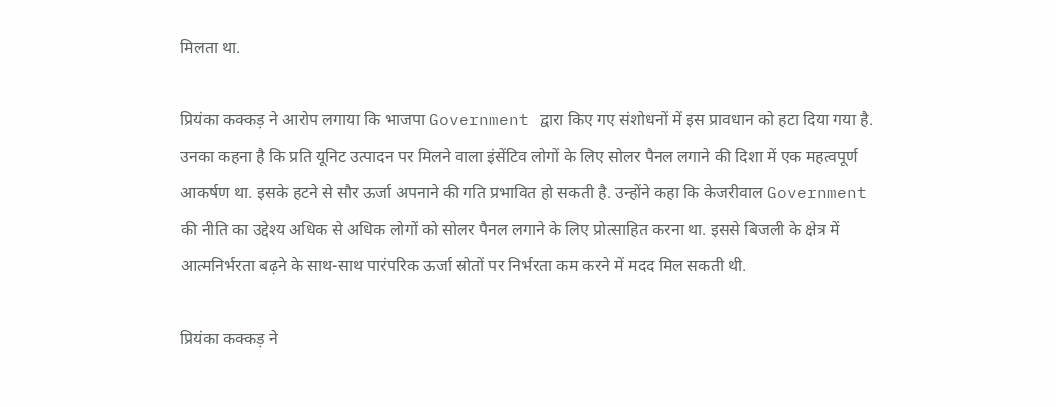मिलता था.

प्रियंका कक्कड़ ने आरोप लगाया कि भाजपा Government द्वारा किए गए संशोधनों में इस प्रावधान को हटा दिया गया है. उनका कहना है कि प्रति यूनिट उत्पादन पर मिलने वाला इंसेंटिव लोगों के लिए सोलर पैनल लगाने की दिशा में एक महत्वपूर्ण आकर्षण था. इसके हटने से सौर ऊर्जा अपनाने की गति प्रभावित हो सकती है. उन्होंने कहा कि केजरीवाल Government की नीति का उद्देश्य अधिक से अधिक लोगों को सोलर पैनल लगाने के लिए प्रोत्साहित करना था. इससे बिजली के क्षेत्र में आत्मनिर्भरता बढ़ने के साथ-साथ पारंपरिक ऊर्जा स्रोतों पर निर्भरता कम करने में मदद मिल सकती थी.

प्रियंका कक्कड़ ने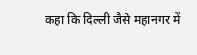कहा कि दिल्ली जैसे महानगर में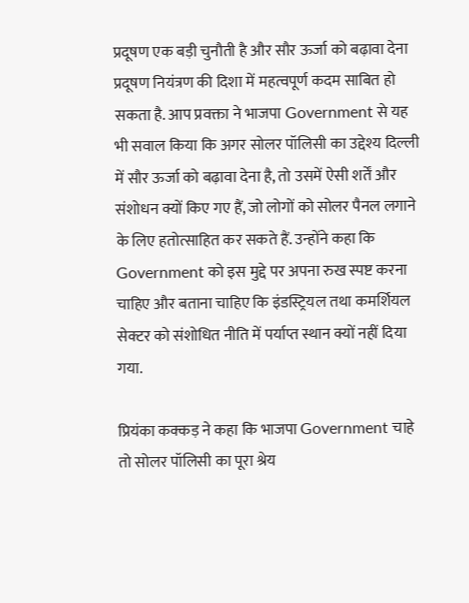प्रदूषण एक बड़ी चुनौती है और सौर ऊर्जा को बढ़ावा देना प्रदूषण नियंत्रण की दिशा में महत्वपूर्ण कदम साबित हो सकता है. आप प्रवक्ता ने भाजपा Government से यह भी सवाल किया कि अगर सोलर पॉलिसी का उद्देश्य दिल्ली में सौर ऊर्जा को बढ़ावा देना है, तो उसमें ऐसी शर्तें और संशोधन क्यों किए गए हैं, जो लोगों को सोलर पैनल लगाने के लिए हतोत्साहित कर सकते हैं. उन्होंने कहा कि Government को इस मुद्दे पर अपना रुख स्पष्ट करना चाहिए और बताना चाहिए कि इंडस्ट्रियल तथा कमर्शियल सेक्टर को संशोधित नीति में पर्याप्त स्थान क्यों नहीं दिया गया.

प्रियंका कक्कड़ ने कहा कि भाजपा Government चाहे तो सोलर पॉलिसी का पूरा श्रेय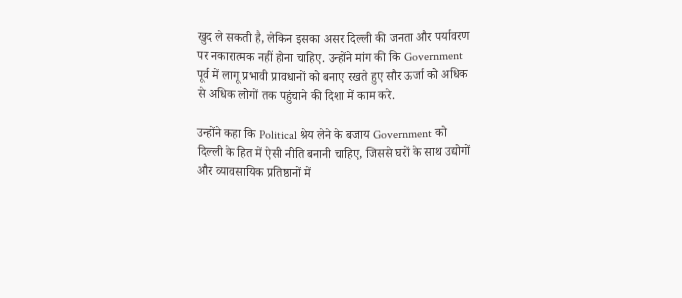खुद ले सकती है, लेकिन इसका असर दिल्ली की जनता और पर्यावरण पर नकारात्मक नहीं होना चाहिए. उन्होंने मांग की कि Government पूर्व में लागू प्रभावी प्रावधानों को बनाए रखते हुए सौर ऊर्जा को अधिक से अधिक लोगों तक पहुंचाने की दिशा में काम करे.

उन्होंने कहा कि Political श्रेय लेने के बजाय Government को दिल्ली के हित में ऐसी नीति बनानी चाहिए, जिससे घरों के साथ उद्योगों और व्यावसायिक प्रतिष्ठानों में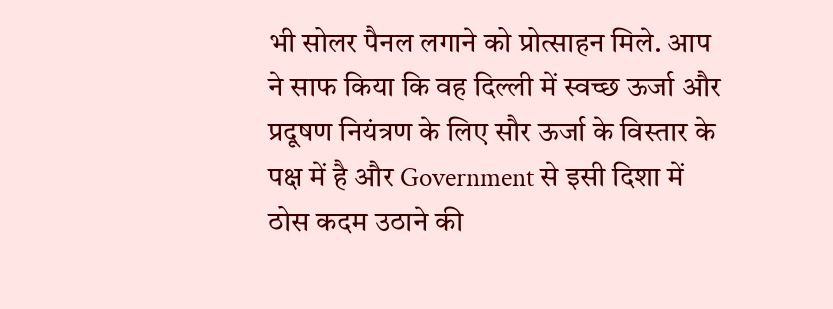भी सोलर पैनल लगाने को प्रोत्साहन मिले. आप ने साफ किया कि वह दिल्ली में स्वच्छ ऊर्जा और प्रदूषण नियंत्रण के लिए सौर ऊर्जा के विस्तार के पक्ष में है और Government से इसी दिशा में ठोस कदम उठाने की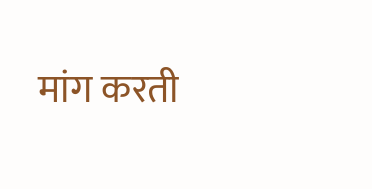मांग करती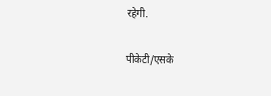रहेगी.

पीकेटी/एसके